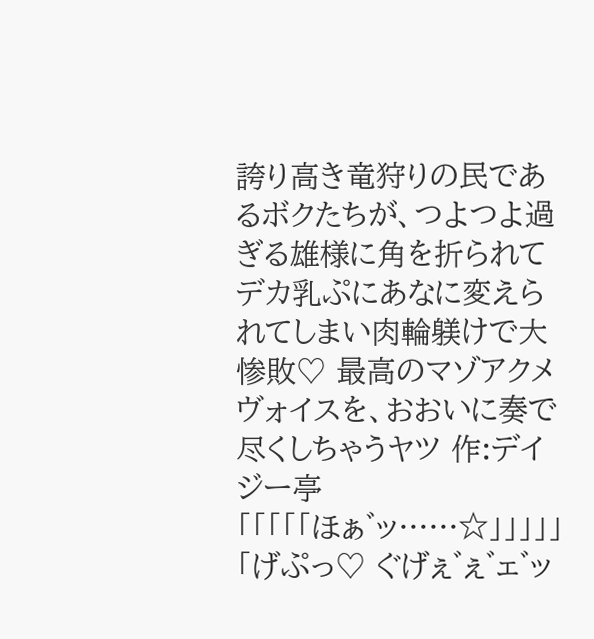誇り高き竜狩りの民であるボクたちが、つよつよ過ぎる雄様に角を折られてデカ乳ぷにあなに変えられてしまい肉輪躾けで大惨敗♡ 最高のマゾアクメヴォイスを、おおいに奏で尽くしちゃうヤツ 作:デイジー亭
「「「「「ほぁ゛ッ……☆」」」」」
「げぷっ♡ ぐげぇ゛ぇ゛ェ゛ッ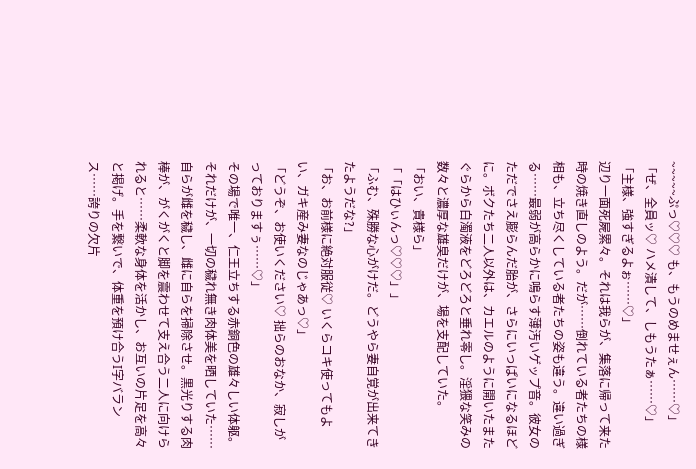~~~~~ぷっ♡♡♡ も、もうのめませぇん……♡」
「ぜ、全員ッ♡ ハメ潰して、しもうたぁ……♡」
「主様、強すぎるよぉ……♡」
辺り一面死屍累々。それは我らが、集落に帰って来た時の焼き直しのよう。だが……倒れている者たちの様相も、立ち尽くしている者たちの姿も違う。違い過ぎる……最弱が高らかに鳴らす薄汚いゲップ音。彼女のただでさえ膨らんだ胎が、さらにいっぱいになるほどに。ボクたち二人以外は、カエルのように開いたまたぐらから白濁液をどろどろと垂れ零し。淫猥な笑みの数々と濃厚な雄臭だけが、場を支配していた。
「おい、貴様ら」
「「はひぃんっ♡♡♡」」
「ふむ、殊勝な心がけだ。どうやら妻自覚が出来てきたようだな?」
「お、お前様に絶対服従♡ いくらコキ使ってもよい、ガキ産み妻なのじゃあっ♡」
「どうぞ、お使いください♡ 拙らのおなか、寂しがっておりますぅ……♡」
その場で唯一、仁王立ちする赤銅色の雄々しい体躯。それだけが、一切の穢れ無き肉体美を晒していた……自らが雌を穢し、雌に自らを掃除させ。黒光りする肉棒が、がくがくと脚を震わせて支え合う二人に向けられると……柔軟な身体を活かし、お互いの片足を高々と掲げ。手を繋いで、体重を預け合うI字バランス……誇りの欠片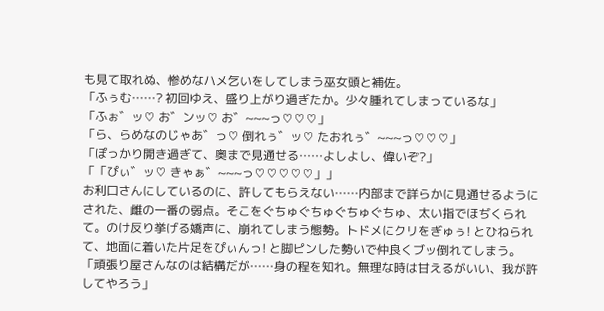も見て取れぬ、惨めなハメ乞いをしてしまう巫女頭と補佐。
「ふぅむ……? 初回ゆえ、盛り上がり過ぎたか。少々腫れてしまっているな」
「ふぉ゛ッ♡ お゛ンッ♡ お゛~~~っ♡♡♡」
「ら、らめなのじゃあ゛っ♡ 倒れぅ゛ッ♡ たおれぅ゛~~~っ♡♡♡」
「ぽっかり開き過ぎて、奥まで見通せる……よしよし、偉いぞ?」
「「ぴぃ゛ッ♡ きゃぁ゛~~~っ♡♡♡♡♡」」
お利口さんにしているのに、許してもらえない……内部まで詳らかに見通せるようにされた、雌の一番の弱点。そこをぐちゅぐちゅぐちゅぐちゅ、太い指でほぢくられて。のけ反り挙げる嬌声に、崩れてしまう態勢。トドメにクリをぎゅぅ! とひねられて、地面に着いた片足をぴぃんっ! と脚ピンした勢いで仲良くブッ倒れてしまう。
「頑張り屋さんなのは結構だが……身の程を知れ。無理な時は甘えるがいい、我が許してやろう」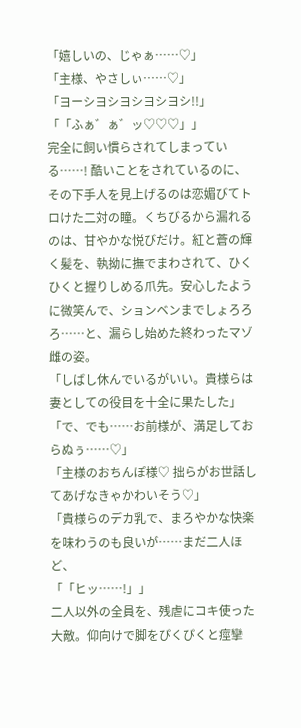「嬉しいの、じゃぁ……♡」
「主様、やさしぃ……♡」
「ヨーシヨシヨシヨシヨシ!!」
「「ふぁ゛ぁ゛ッ♡♡♡」」
完全に飼い慣らされてしまっている……! 酷いことをされているのに、その下手人を見上げるのは恋媚びてトロけた二対の瞳。くちびるから漏れるのは、甘やかな悦びだけ。紅と蒼の輝く髪を、執拗に撫でまわされて、ひくひくと握りしめる爪先。安心したように微笑んで、ションベンまでしょろろろ……と、漏らし始めた終わったマゾ雌の姿。
「しばし休んでいるがいい。貴様らは妻としての役目を十全に果たした」
「で、でも……お前様が、満足しておらぬぅ……♡」
「主様のおちんぽ様♡ 拙らがお世話してあげなきゃかわいそう♡」
「貴様らのデカ乳で、まろやかな快楽を味わうのも良いが……まだ二人ほど、
「「ヒッ……!」」
二人以外の全員を、残虐にコキ使った大敵。仰向けで脚をぴくぴくと痙攣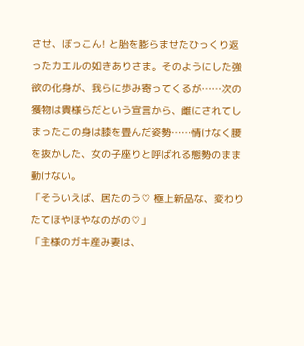させ、ぼっこん! と胎を膨らませたひっくり返ったカエルの如きありさま。そのようにした強欲の化身が、我らに歩み寄ってくるが……次の獲物は貴様らだという宣言から、雌にされてしまったこの身は膝を畳んだ姿勢……情けなく腰を抜かした、女の子座りと呼ばれる態勢のまま動けない。
「そういえば、居たのう♡ 極上新品な、変わりたてほやほやなのがの♡」
「主様のガキ産み妻は、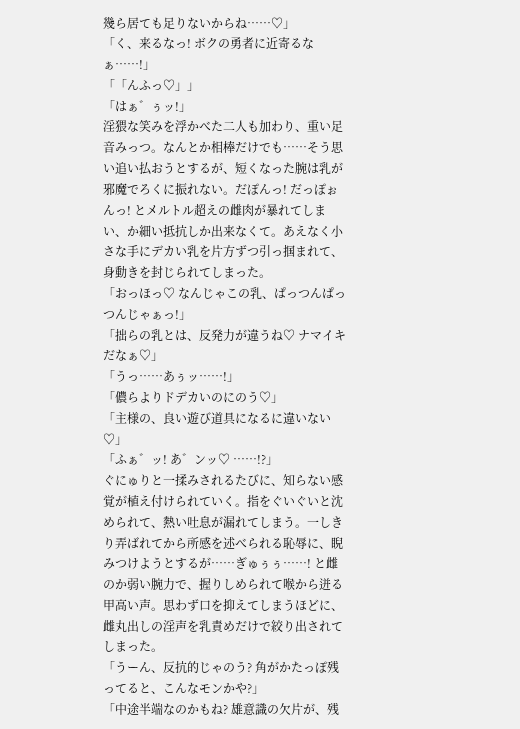幾ら居ても足りないからね……♡」
「く、来るなっ! ボクの勇者に近寄るなぁ……!」
「「んふっ♡」」
「はぁ゛ぅッ!」
淫猥な笑みを浮かべた二人も加わり、重い足音みっつ。なんとか相棒だけでも……そう思い追い払おうとするが、短くなった腕は乳が邪魔でろくに振れない。だぽんっ! だっぽぉんっ! とメルトル超えの雌肉が暴れてしまい、か細い抵抗しか出来なくて。あえなく小さな手にデカい乳を片方ずつ引っ掴まれて、身動きを封じられてしまった。
「おっほっ♡ なんじゃこの乳、ぱっつんぱっつんじゃぁっ!」
「拙らの乳とは、反発力が違うね♡ ナマイキだなぁ♡」
「うっ……あぅッ……!」
「儂らよりドデカいのにのう♡」
「主様の、良い遊び道具になるに違いない♡」
「ふぁ゛ッ! あ゛ンッ♡ ……!?」
ぐにゅりと一揉みされるたびに、知らない感覚が植え付けられていく。指をぐいぐいと沈められて、熱い吐息が漏れてしまう。一しきり弄ばれてから所感を述べられる恥辱に、睨みつけようとするが……ぎゅぅぅ……! と雌のか弱い腕力で、握りしめられて喉から迸る甲高い声。思わず口を抑えてしまうほどに、雌丸出しの淫声を乳責めだけで絞り出されてしまった。
「うーん、反抗的じゃのう? 角がかたっぽ残ってると、こんなモンかや?」
「中途半端なのかもね? 雄意識の欠片が、残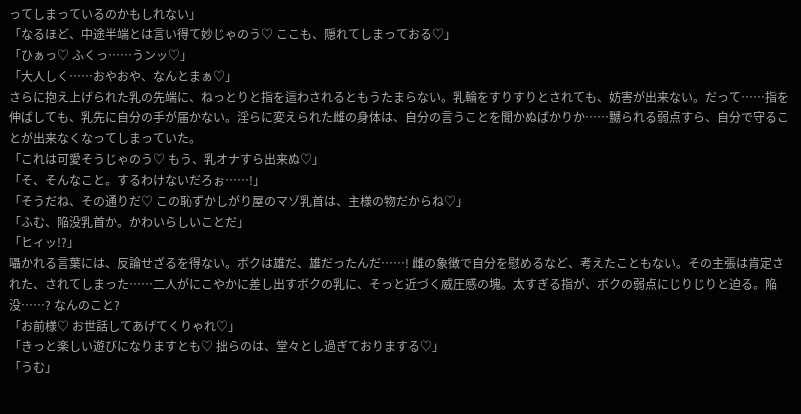ってしまっているのかもしれない」
「なるほど、中途半端とは言い得て妙じゃのう♡ ここも、隠れてしまっておる♡」
「ひぁっ♡ ふくっ……うンッ♡」
「大人しく……おやおや、なんとまぁ♡」
さらに抱え上げられた乳の先端に、ねっとりと指を這わされるともうたまらない。乳輪をすりすりとされても、妨害が出来ない。だって……指を伸ばしても、乳先に自分の手が届かない。淫らに変えられた雌の身体は、自分の言うことを聞かぬばかりか……嬲られる弱点すら、自分で守ることが出来なくなってしまっていた。
「これは可愛そうじゃのう♡ もう、乳オナすら出来ぬ♡」
「そ、そんなこと。するわけないだろぉ……!」
「そうだね、その通りだ♡ この恥ずかしがり屋のマゾ乳首は、主様の物だからね♡」
「ふむ、陥没乳首か。かわいらしいことだ」
「ヒィッ!?」
囁かれる言葉には、反論せざるを得ない。ボクは雄だ、雄だったんだ……! 雌の象徴で自分を慰めるなど、考えたこともない。その主張は肯定された、されてしまった……二人がにこやかに差し出すボクの乳に、そっと近づく威圧感の塊。太すぎる指が、ボクの弱点にじりじりと迫る。陥没……? なんのこと?
「お前様♡ お世話してあげてくりゃれ♡」
「きっと楽しい遊びになりますとも♡ 拙らのは、堂々とし過ぎておりまする♡」
「うむ」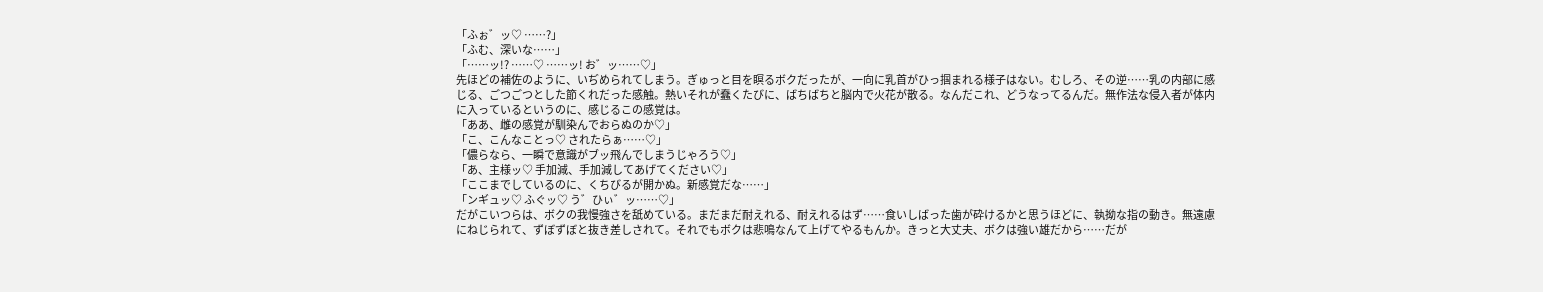「ふぉ゛ッ♡ ……?」
「ふむ、深いな……」
「……ッ!? ……♡ ……ッ! お゛ッ……♡」
先ほどの補佐のように、いぢめられてしまう。ぎゅっと目を瞑るボクだったが、一向に乳首がひっ掴まれる様子はない。むしろ、その逆……乳の内部に感じる、ごつごつとした節くれだった感触。熱いそれが蠢くたびに、ばちばちと脳内で火花が散る。なんだこれ、どうなってるんだ。無作法な侵入者が体内に入っているというのに、感じるこの感覚は。
「ああ、雌の感覚が馴染んでおらぬのか♡」
「こ、こんなことっ♡ されたらぁ……♡」
「儂らなら、一瞬で意識がブッ飛んでしまうじゃろう♡」
「あ、主様ッ♡ 手加減、手加減してあげてください♡」
「ここまでしているのに、くちびるが開かぬ。新感覚だな……」
「ンギュッ♡ ふぐッ♡ う゛ひぃ゛ッ……♡」
だがこいつらは、ボクの我慢強さを舐めている。まだまだ耐えれる、耐えれるはず……食いしばった歯が砕けるかと思うほどに、執拗な指の動き。無遠慮にねじられて、ずぼずぼと抜き差しされて。それでもボクは悲鳴なんて上げてやるもんか。きっと大丈夫、ボクは強い雄だから……だが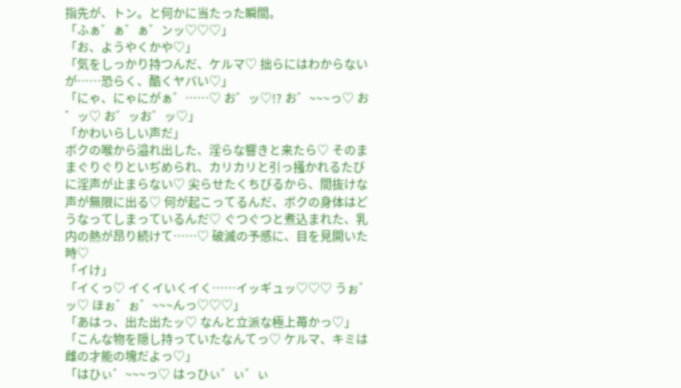指先が、トン。と何かに当たった瞬間。
「ふぁ゛ぁ゛ぁ゛ンッ♡♡♡」
「お、ようやくかや♡」
「気をしっかり持つんだ、ケルマ♡ 拙らにはわからないが……恐らく、酷くヤバい♡」
「にゃ、にゃにがぁ゛……♡ お゛ッ♡!? お゛~~~っ♡ お゛ッ♡ お゛ッお゛ッ♡」
「かわいらしい声だ」
ボクの喉から溢れ出した、淫らな響きと来たら♡ そのままぐりぐりといぢめられ、カリカリと引っ掻かれるたびに淫声が止まらない♡ 尖らせたくちびるから、間抜けな声が無限に出る♡ 何が起こってるんだ、ボクの身体はどうなってしまっているんだ♡ ぐつぐつと煮込まれた、乳内の熱が昂り続けて……♡ 破滅の予感に、目を見開いた時♡
「イけ」
「イくっ♡ イくイいくイく……イッギュッ♡♡♡ うぉ゛ッ♡ ほぉ゛ぉ゛~~~んっ♡♡♡」
「あはっ、出た出たッ♡ なんと立派な極上苺かっ♡」
「こんな物を隠し持っていたなんてっ♡ ケルマ、キミは雌の才能の塊だよっ♡」
「はひぃ゛~~~っ♡ はっひぃ゛ぃ゛ぃ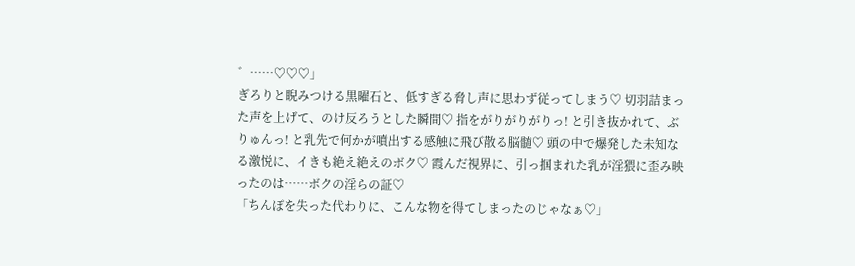゛……♡♡♡」
ぎろりと睨みつける黒曜石と、低すぎる脅し声に思わず従ってしまう♡ 切羽詰まった声を上げて、のけ反ろうとした瞬間♡ 指をがりがりがりっ! と引き抜かれて、ぶりゅんっ! と乳先で何かが噴出する感触に飛び散る脳髄♡ 頭の中で爆発した未知なる激悦に、イきも絶え絶えのボク♡ 霞んだ視界に、引っ掴まれた乳が淫猥に歪み映ったのは……ボクの淫らの証♡
「ちんぽを失った代わりに、こんな物を得てしまったのじゃなぁ♡」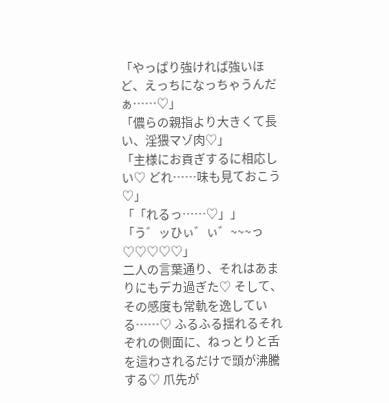「やっぱり強ければ強いほど、えっちになっちゃうんだぁ……♡」
「儂らの親指より大きくて長い、淫猥マゾ肉♡」
「主様にお貢ぎするに相応しい♡ どれ……味も見ておこう♡」
「「れるっ……♡」」
「う゛ッひぃ゛ぃ゛~~~っ♡♡♡♡♡」
二人の言葉通り、それはあまりにもデカ過ぎた♡ そして、その感度も常軌を逸している……♡ ふるふる揺れるそれぞれの側面に、ねっとりと舌を這わされるだけで頭が沸騰する♡ 爪先が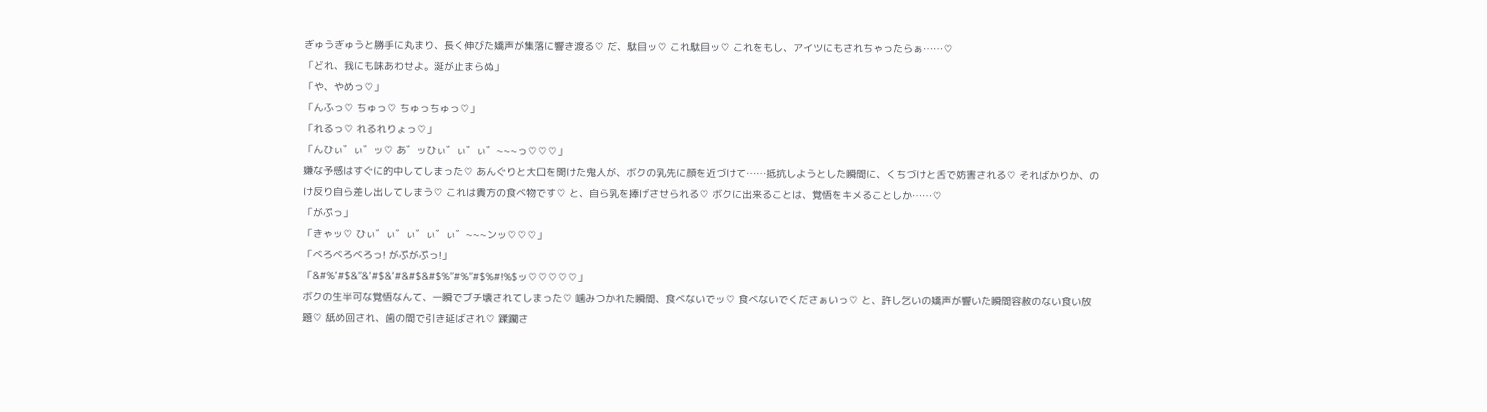ぎゅうぎゅうと勝手に丸まり、長く伸びた嬌声が集落に響き渡る♡ だ、駄目ッ♡ これ駄目ッ♡ これをもし、アイツにもされちゃったらぁ……♡
「どれ、我にも味あわせよ。涎が止まらぬ」
「や、やめっ♡」
「んふっ♡ ちゅっ♡ ちゅっちゅっ♡」
「れるっ♡ れるれりょっ♡」
「んひぃ゛ぃ゛ッ♡ あ゛ッひぃ゛ぃ゛ぃ゛~~~っ♡♡♡」
嫌な予感はすぐに的中してしまった♡ あんぐりと大口を開けた鬼人が、ボクの乳先に顔を近づけて……抵抗しようとした瞬間に、くちづけと舌で妨害される♡ そればかりか、のけ反り自ら差し出してしまう♡ これは貴方の食べ物です♡ と、自ら乳を捧げさせられる♡ ボクに出来ることは、覚悟をキメることしか……♡
「がぷっ」
「きゃッ♡ ひぃ゛ぃ゛ぃ゛ぃ゛ぃ゛~~~ンッ♡♡♡」
「べろべろべろっ! がぷがぷっ!」
「&#%’#$&”&’#$&’#&#$&#$%”#%”#$%#!%$ッ♡♡♡♡♡」
ボクの生半可な覚悟なんて、一瞬でブチ壊されてしまった♡ 噛みつかれた瞬間、食べないでッ♡ 食べないでくださぁいっ♡ と、許し乞いの嬌声が響いた瞬間容赦のない食い放題♡ 舐め回され、歯の間で引き延ばされ♡ 蹂躙さ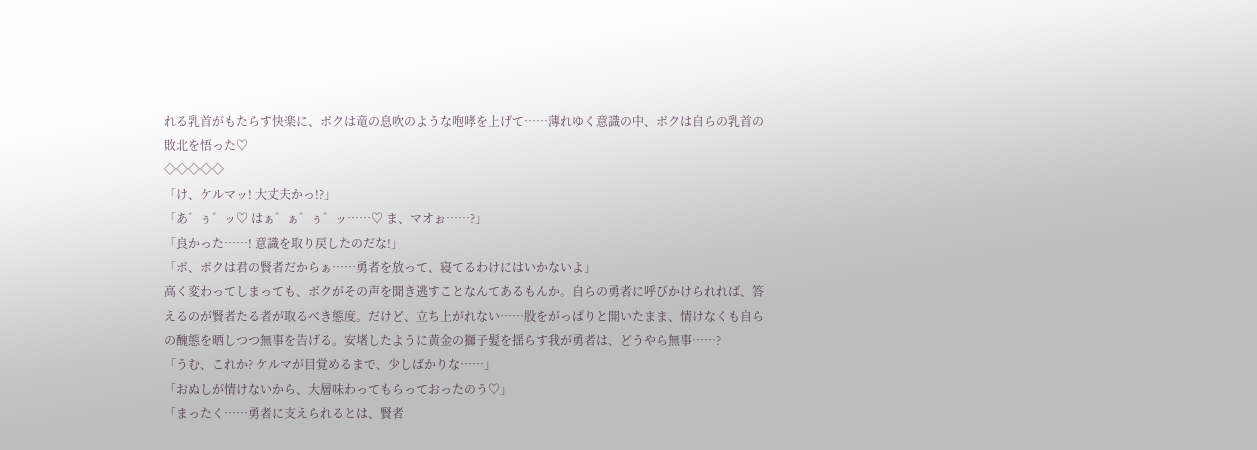れる乳首がもたらす快楽に、ボクは竜の息吹のような咆哮を上げて……薄れゆく意識の中、ボクは自らの乳首の敗北を悟った♡
◇◇◇◇◇
「け、ケルマッ! 大丈夫かっ!?」
「あ゛ぅ゛ッ♡ はぁ゛ぁ゛ぅ゛ッ……♡ ま、マオぉ……?」
「良かった……! 意識を取り戻したのだな!」
「ボ、ボクは君の賢者だからぁ……勇者を放って、寝てるわけにはいかないよ」
高く変わってしまっても、ボクがその声を聞き逃すことなんてあるもんか。自らの勇者に呼びかけられれば、答えるのが賢者たる者が取るべき態度。だけど、立ち上がれない……股をがっぱりと開いたまま、情けなくも自らの醜態を晒しつつ無事を告げる。安堵したように黄金の獅子髪を揺らす我が勇者は、どうやら無事……?
「うむ、これか? ケルマが目覚めるまで、少しばかりな……」
「おぬしが情けないから、大層味わってもらっておったのう♡」
「まったく……勇者に支えられるとは、賢者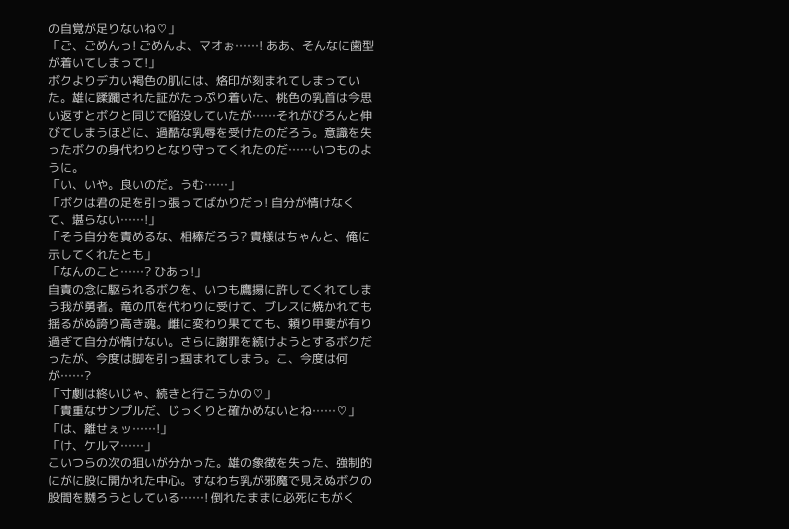の自覚が足りないね♡」
「ご、ごめんっ! ごめんよ、マオぉ……! ああ、そんなに歯型が着いてしまって!」
ボクよりデカい褐色の肌には、烙印が刻まれてしまっていた。雄に蹂躙された証がたっぷり着いた、桃色の乳首は今思い返すとボクと同じで陥没していたが……それがびろんと伸びてしまうほどに、過酷な乳辱を受けたのだろう。意識を失ったボクの身代わりとなり守ってくれたのだ……いつものように。
「い、いや。良いのだ。うむ……」
「ボクは君の足を引っ張ってばかりだっ! 自分が情けなくて、堪らない……!」
「そう自分を責めるな、相棒だろう? 貴様はちゃんと、俺に示してくれたとも」
「なんのこと……? ひあっ!」
自責の念に駆られるボクを、いつも鷹揚に許してくれてしまう我が勇者。竜の爪を代わりに受けて、ブレスに焼かれても揺るがぬ誇り高き魂。雌に変わり果てても、頼り甲斐が有り過ぎて自分が情けない。さらに謝罪を続けようとするボクだったが、今度は脚を引っ掴まれてしまう。こ、今度は何が……?
「寸劇は終いじゃ、続きと行こうかの♡」
「貴重なサンプルだ、じっくりと確かめないとね……♡」
「は、離せぇッ……!」
「け、ケルマ……」
こいつらの次の狙いが分かった。雄の象徴を失った、強制的にがに股に開かれた中心。すなわち乳が邪魔で見えぬボクの股間を嬲ろうとしている……! 倒れたままに必死にもがく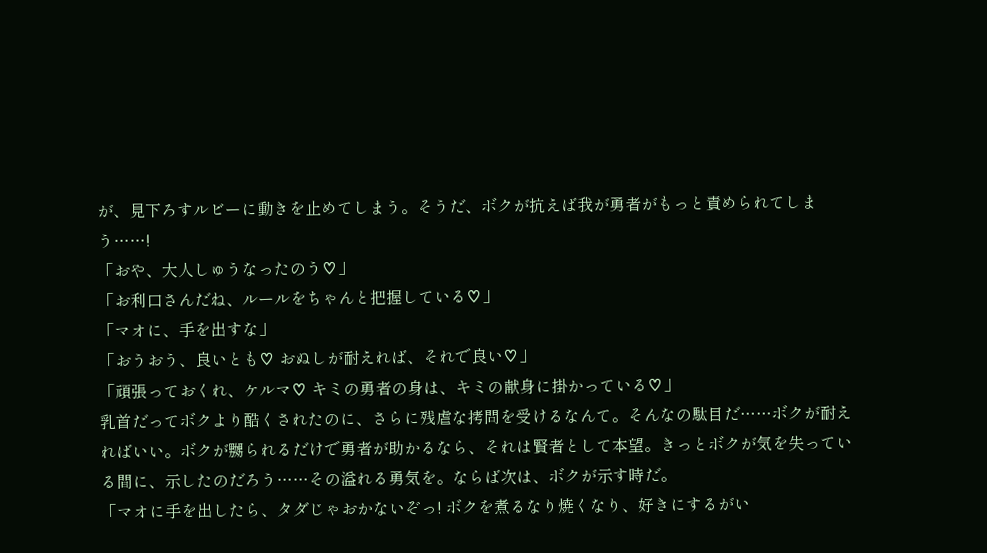が、見下ろすルビーに動きを止めてしまう。そうだ、ボクが抗えば我が勇者がもっと責められてしまう……!
「おや、大人しゅうなったのう♡」
「お利口さんだね、ルールをちゃんと把握している♡」
「マオに、手を出すな」
「おうおう、良いとも♡ おぬしが耐えれば、それで良い♡」
「頑張っておくれ、ケルマ♡ キミの勇者の身は、キミの献身に掛かっている♡」
乳首だってボクより酷くされたのに、さらに残虐な拷問を受けるなんて。そんなの駄目だ……ボクが耐えればいい。ボクが嬲られるだけで勇者が助かるなら、それは賢者として本望。きっとボクが気を失っている間に、示したのだろう……その溢れる勇気を。ならば次は、ボクが示す時だ。
「マオに手を出したら、タダじゃおかないぞっ! ボクを煮るなり焼くなり、好きにするがい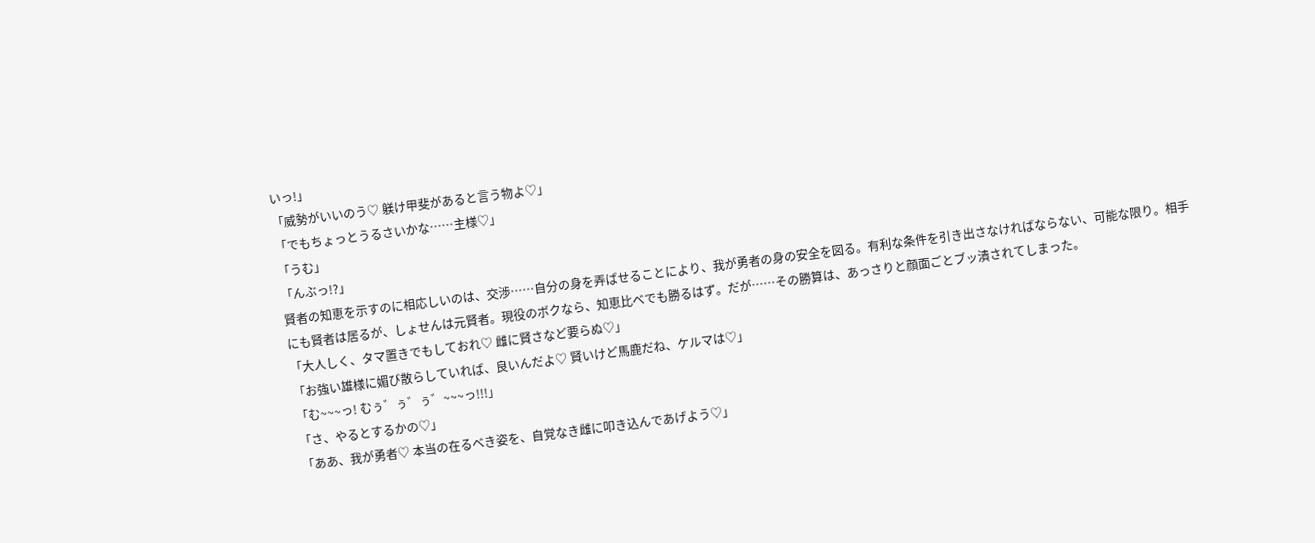いっ!」
「威勢がいいのう♡ 躾け甲斐があると言う物よ♡」
「でもちょっとうるさいかな……主様♡」
「うむ」
「んぶっ!?」
賢者の知恵を示すのに相応しいのは、交渉……自分の身を弄ばせることにより、我が勇者の身の安全を図る。有利な条件を引き出さなければならない、可能な限り。相手にも賢者は居るが、しょせんは元賢者。現役のボクなら、知恵比べでも勝るはず。だが……その勝算は、あっさりと顔面ごとブッ潰されてしまった。
「大人しく、タマ置きでもしておれ♡ 雌に賢さなど要らぬ♡」
「お強い雄様に媚び散らしていれば、良いんだよ♡ 賢いけど馬鹿だね、ケルマは♡」
「む~~~っ! むぅ゛ぅ゛ぅ゛~~~っ!!!」
「さ、やるとするかの♡」
「ああ、我が勇者♡ 本当の在るべき姿を、自覚なき雌に叩き込んであげよう♡」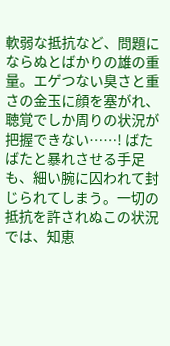軟弱な抵抗など、問題にならぬとばかりの雄の重量。エゲつない臭さと重さの金玉に顔を塞がれ、聴覚でしか周りの状況が把握できない……! ばたばたと暴れさせる手足も、細い腕に囚われて封じられてしまう。一切の抵抗を許されぬこの状況では、知恵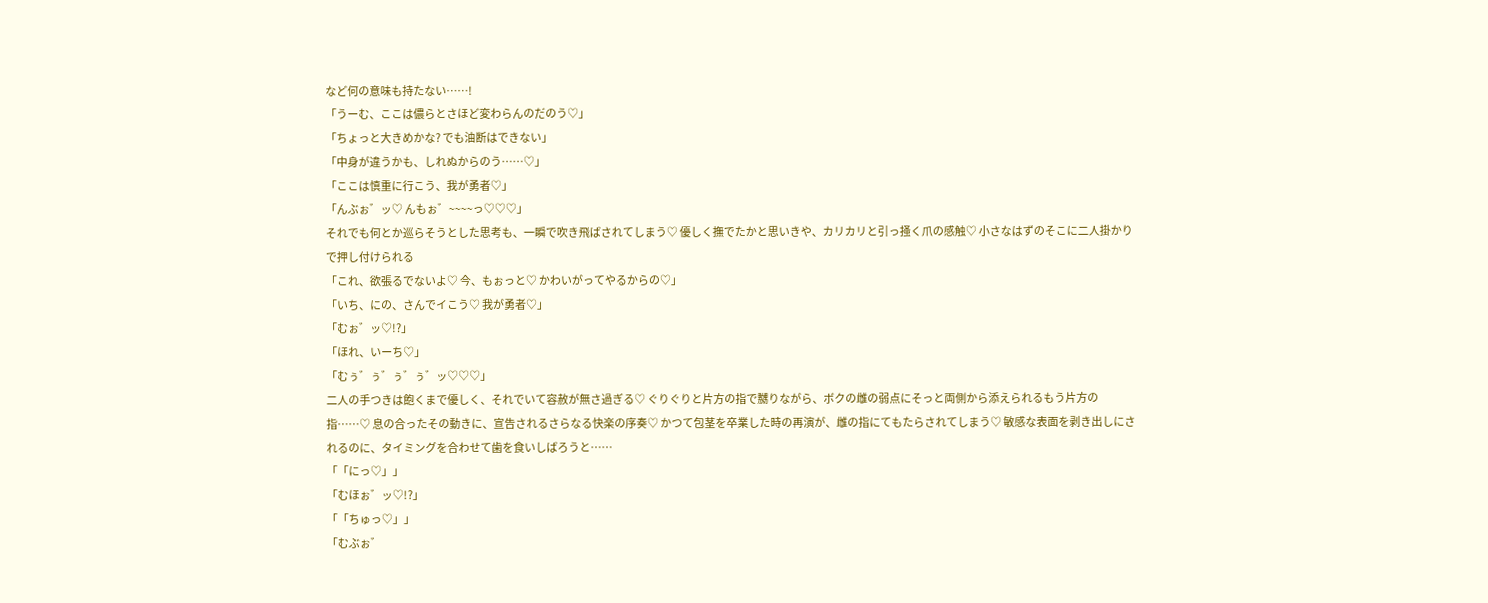など何の意味も持たない……!
「うーむ、ここは儂らとさほど変わらんのだのう♡」
「ちょっと大きめかな? でも油断はできない」
「中身が違うかも、しれぬからのう……♡」
「ここは慎重に行こう、我が勇者♡」
「んぶぉ゛ッ♡ んもぉ゛~~~~っ♡♡♡」
それでも何とか巡らそうとした思考も、一瞬で吹き飛ばされてしまう♡ 優しく撫でたかと思いきや、カリカリと引っ掻く爪の感触♡ 小さなはずのそこに二人掛かりで押し付けられる
「これ、欲張るでないよ♡ 今、もぉっと♡ かわいがってやるからの♡」
「いち、にの、さんでイこう♡ 我が勇者♡」
「むぉ゛ッ♡!?」
「ほれ、いーち♡」
「むぅ゛ぅ゛ぅ゛ぅ゛ッ♡♡♡」
二人の手つきは飽くまで優しく、それでいて容赦が無さ過ぎる♡ ぐりぐりと片方の指で嬲りながら、ボクの雌の弱点にそっと両側から添えられるもう片方の指……♡ 息の合ったその動きに、宣告されるさらなる快楽の序奏♡ かつて包茎を卒業した時の再演が、雌の指にてもたらされてしまう♡ 敏感な表面を剥き出しにされるのに、タイミングを合わせて歯を食いしばろうと……
「「にっ♡」」
「むほぉ゛ッ♡!?」
「「ちゅっ♡」」
「むぶぉ゛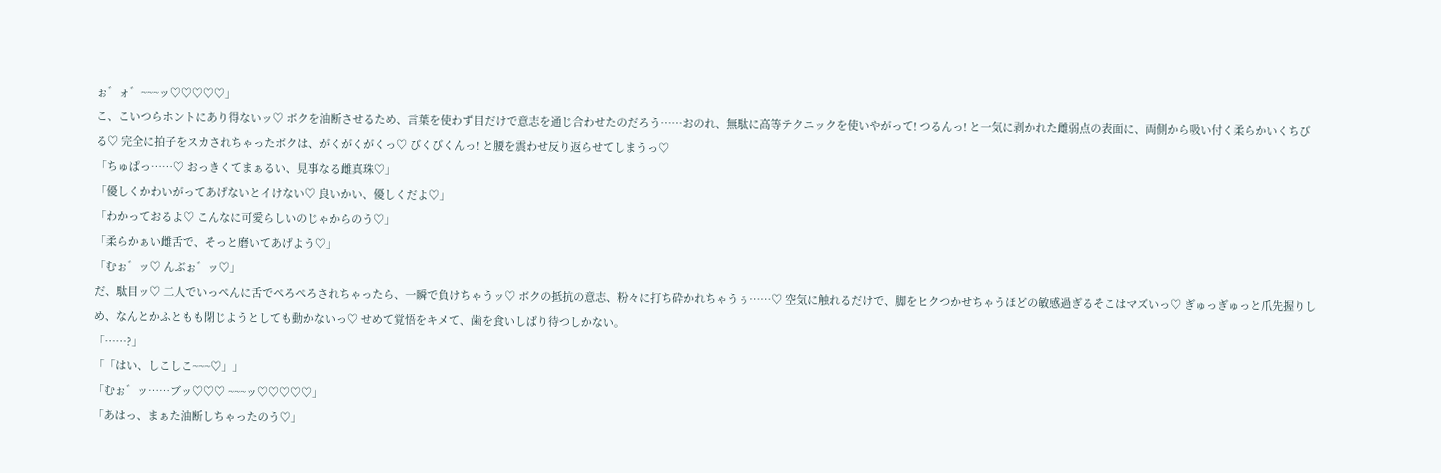ぉ゛ォ゛~~~ッ♡♡♡♡♡」
こ、こいつらホントにあり得ないッ♡ ボクを油断させるため、言葉を使わず目だけで意志を通じ合わせたのだろう……おのれ、無駄に高等テクニックを使いやがって! つるんっ! と一気に剥かれた雌弱点の表面に、両側から吸い付く柔らかいくちびる♡ 完全に拍子をスカされちゃったボクは、がくがくがくっ♡ びくびくんっ! と腰を震わせ反り返らせてしまうっ♡
「ちゅぱっ……♡ おっきくてまぁるい、見事なる雌真珠♡」
「優しくかわいがってあげないとイけない♡ 良いかい、優しくだよ♡」
「わかっておるよ♡ こんなに可愛らしいのじゃからのう♡」
「柔らかぁい雌舌で、そっと磨いてあげよう♡」
「むぉ゛ッ♡ んぶぉ゛ッ♡」
だ、駄目ッ♡ 二人でいっぺんに舌でぺろぺろされちゃったら、一瞬で負けちゃうッ♡ ボクの抵抗の意志、粉々に打ち砕かれちゃうぅ……♡ 空気に触れるだけで、脚をヒクつかせちゃうほどの敏感過ぎるそこはマズいっ♡ ぎゅっぎゅっと爪先握りしめ、なんとかふともも閉じようとしても動かないっ♡ せめて覚悟をキメて、歯を食いしばり待つしかない。
「……?」
「「はい、しこしこ~~~♡」」
「むぉ゛ッ……ブッ♡♡♡ ~~~ッ♡♡♡♡♡」
「あはっ、まぁた油断しちゃったのう♡」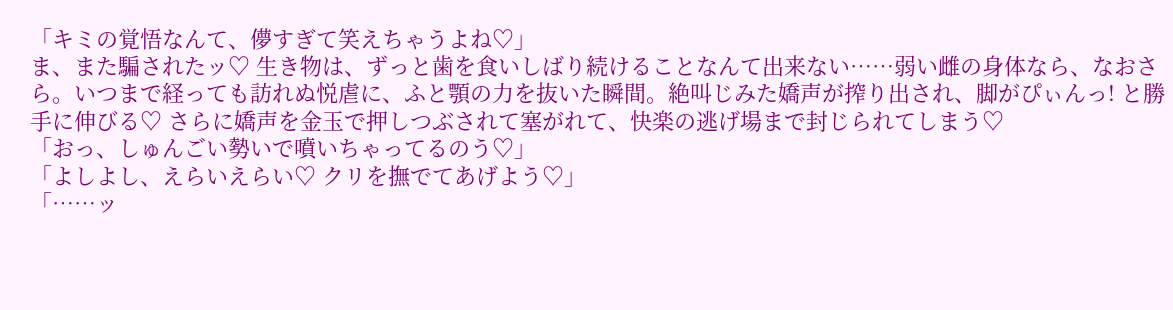「キミの覚悟なんて、儚すぎて笑えちゃうよね♡」
ま、また騙されたッ♡ 生き物は、ずっと歯を食いしばり続けることなんて出来ない……弱い雌の身体なら、なおさら。いつまで経っても訪れぬ悦虐に、ふと顎の力を抜いた瞬間。絶叫じみた嬌声が搾り出され、脚がぴぃんっ! と勝手に伸びる♡ さらに嬌声を金玉で押しつぶされて塞がれて、快楽の逃げ場まで封じられてしまう♡
「おっ、しゅんごい勢いで噴いちゃってるのう♡」
「よしよし、えらいえらい♡ クリを撫でてあげよう♡」
「……ッ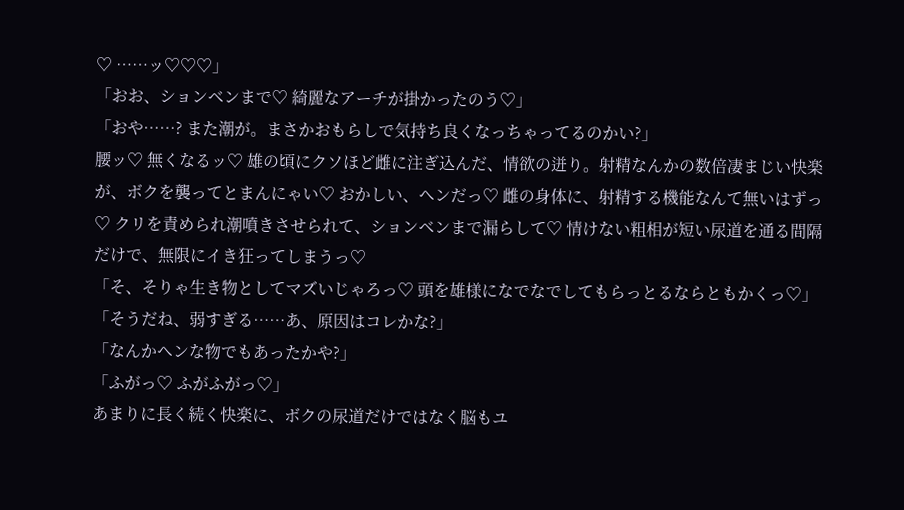♡ ……ッ♡♡♡」
「おお、ションベンまで♡ 綺麗なアーチが掛かったのう♡」
「おや……? また潮が。まさかおもらしで気持ち良くなっちゃってるのかい?」
腰ッ♡ 無くなるッ♡ 雄の頃にクソほど雌に注ぎ込んだ、情欲の迸り。射精なんかの数倍凄まじい快楽が、ボクを襲ってとまんにゃい♡ おかしい、ヘンだっ♡ 雌の身体に、射精する機能なんて無いはずっ♡ クリを責められ潮噴きさせられて、ションベンまで漏らして♡ 情けない粗相が短い尿道を通る間隔だけで、無限にイき狂ってしまうっ♡
「そ、そりゃ生き物としてマズいじゃろっ♡ 頭を雄様になでなでしてもらっとるならともかくっ♡」
「そうだね、弱すぎる……あ、原因はコレかな?」
「なんかヘンな物でもあったかや?」
「ふがっ♡ ふがふがっ♡」
あまりに長く続く快楽に、ボクの尿道だけではなく脳もユ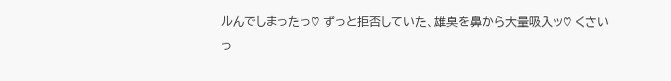ルんでしまったっ♡ ずっと拒否していた、雄臭を鼻から大量吸入ッ♡ くさいっ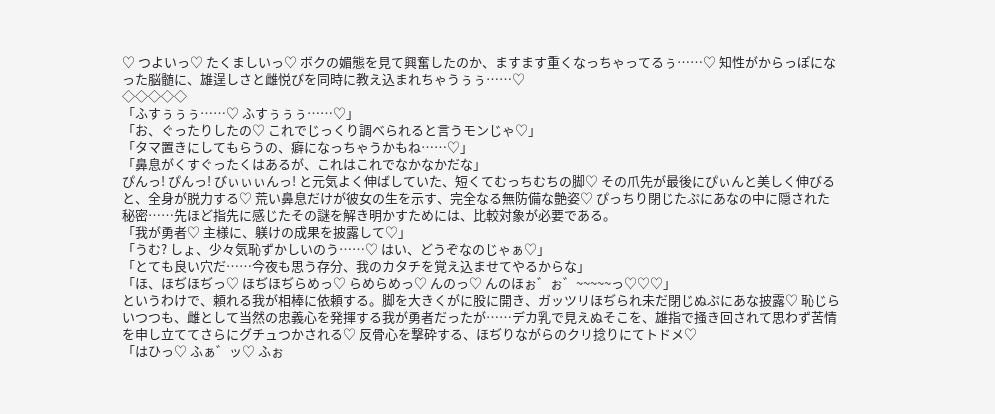♡ つよいっ♡ たくましいっ♡ ボクの媚態を見て興奮したのか、ますます重くなっちゃってるぅ……♡ 知性がからっぽになった脳髄に、雄逞しさと雌悦びを同時に教え込まれちゃうぅぅ……♡
◇◇◇◇◇
「ふすぅぅぅ……♡ ふすぅぅぅ……♡」
「お、ぐったりしたの♡ これでじっくり調べられると言うモンじゃ♡」
「タマ置きにしてもらうの、癖になっちゃうかもね……♡」
「鼻息がくすぐったくはあるが、これはこれでなかなかだな」
ぴんっ! ぴんっ! びぃぃぃんっ! と元気よく伸ばしていた、短くてむっちむちの脚♡ その爪先が最後にぴぃんと美しく伸びると、全身が脱力する♡ 荒い鼻息だけが彼女の生を示す、完全なる無防備な艶姿♡ ぴっちり閉じたぷにあなの中に隠された秘密……先ほど指先に感じたその謎を解き明かすためには、比較対象が必要である。
「我が勇者♡ 主様に、躾けの成果を披露して♡」
「うむ? しょ、少々気恥ずかしいのう……♡ はい、どうぞなのじゃぁ♡」
「とても良い穴だ……今夜も思う存分、我のカタチを覚え込ませてやるからな」
「ほ、ほぢほぢっ♡ ほぢほぢらめっ♡ らめらめっ♡ んのっ♡ んのほぉ゛ぉ゛~~~~~っ♡♡♡」
というわけで、頼れる我が相棒に依頼する。脚を大きくがに股に開き、ガッツリほぢられ未だ閉じぬぷにあな披露♡ 恥じらいつつも、雌として当然の忠義心を発揮する我が勇者だったが……デカ乳で見えぬそこを、雄指で掻き回されて思わず苦情を申し立ててさらにグチュつかされる♡ 反骨心を撃砕する、ほぢりながらのクリ捻りにてトドメ♡
「はひっ♡ ふぁ゛ッ♡ ふぉ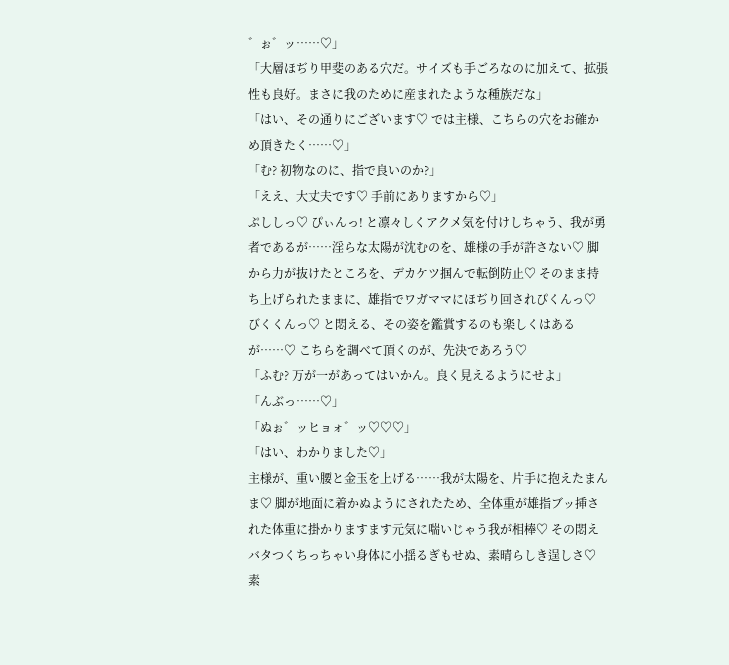゛ぉ゛ッ……♡」
「大層ほぢり甲斐のある穴だ。サイズも手ごろなのに加えて、拡張性も良好。まさに我のために産まれたような種族だな」
「はい、その通りにございます♡ では主様、こちらの穴をお確かめ頂きたく……♡」
「む? 初物なのに、指で良いのか?」
「ええ、大丈夫です♡ 手前にありますから♡」
ぷししっ♡ ぴぃんっ! と凛々しくアクメ気を付けしちゃう、我が勇者であるが……淫らな太陽が沈むのを、雄様の手が許さない♡ 脚から力が抜けたところを、デカケツ掴んで転倒防止♡ そのまま持ち上げられたままに、雄指でワガママにほぢり回されぴくんっ♡ びくくんっ♡ と悶える、その姿を鑑賞するのも楽しくはあるが……♡ こちらを調べて頂くのが、先決であろう♡
「ふむ? 万が一があってはいかん。良く見えるようにせよ」
「んぶっ……♡」
「ぬぉ゛ッヒョォ゛ッ♡♡♡」
「はい、わかりました♡」
主様が、重い腰と金玉を上げる……我が太陽を、片手に抱えたまんま♡ 脚が地面に着かぬようにされたため、全体重が雄指ブッ挿された体重に掛かりますます元気に喘いじゃう我が相棒♡ その悶えバタつくちっちゃい身体に小揺るぎもせぬ、素晴らしき逞しさ♡ 素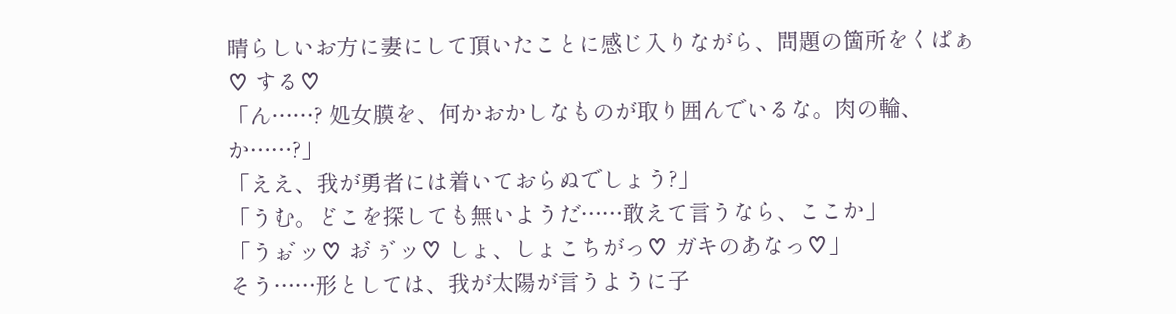晴らしいお方に妻にして頂いたことに感じ入りながら、問題の箇所をくぱぁ♡ する♡
「ん……? 処女膜を、何かおかしなものが取り囲んでいるな。肉の輪、か……?」
「ええ、我が勇者には着いておらぬでしょう?」
「うむ。どこを探しても無いようだ……敢えて言うなら、ここか」
「うぉ゛ッ♡ お゛ぅ゛ッ♡ しょ、しょこちがっ♡ ガキのあなっ♡」
そう……形としては、我が太陽が言うように子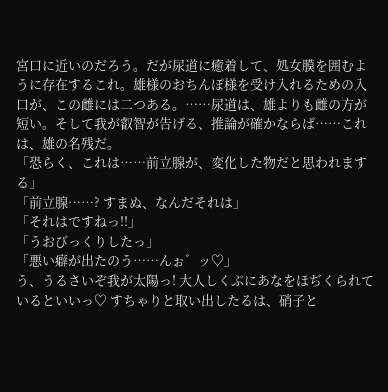宮口に近いのだろう。だが尿道に癒着して、処女膜を囲むように存在するこれ。雄様のおちんぽ様を受け入れるための入口が、この雌には二つある。……尿道は、雄よりも雌の方が短い。そして我が叡智が告げる、推論が確かならば……これは、雄の名残だ。
「恐らく、これは……前立腺が、変化した物だと思われまする」
「前立腺……? すまぬ、なんだそれは」
「それはですねっ!!」
「うおびっくりしたっ」
「悪い癖が出たのう……んぉ゛ッ♡」
う、うるさいぞ我が太陽っ! 大人しくぷにあなをほぢくられているといいっ♡ すちゃりと取い出したるは、硝子と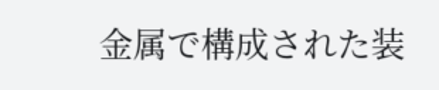金属で構成された装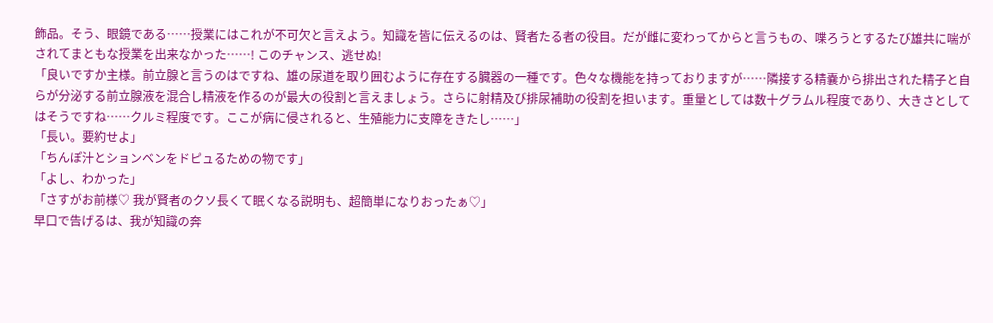飾品。そう、眼鏡である……授業にはこれが不可欠と言えよう。知識を皆に伝えるのは、賢者たる者の役目。だが雌に変わってからと言うもの、喋ろうとするたび雄共に喘がされてまともな授業を出来なかった……! このチャンス、逃せぬ!
「良いですか主様。前立腺と言うのはですね、雄の尿道を取り囲むように存在する臓器の一種です。色々な機能を持っておりますが……隣接する精嚢から排出された精子と自らが分泌する前立腺液を混合し精液を作るのが最大の役割と言えましょう。さらに射精及び排尿補助の役割を担います。重量としては数十グラムル程度であり、大きさとしてはそうですね……クルミ程度です。ここが病に侵されると、生殖能力に支障をきたし……」
「長い。要約せよ」
「ちんぽ汁とションベンをドピュるための物です」
「よし、わかった」
「さすがお前様♡ 我が賢者のクソ長くて眠くなる説明も、超簡単になりおったぁ♡」
早口で告げるは、我が知識の奔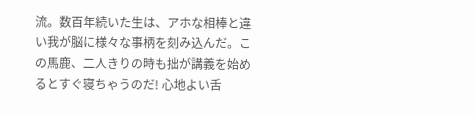流。数百年続いた生は、アホな相棒と違い我が脳に様々な事柄を刻み込んだ。この馬鹿、二人きりの時も拙が講義を始めるとすぐ寝ちゃうのだ! 心地よい舌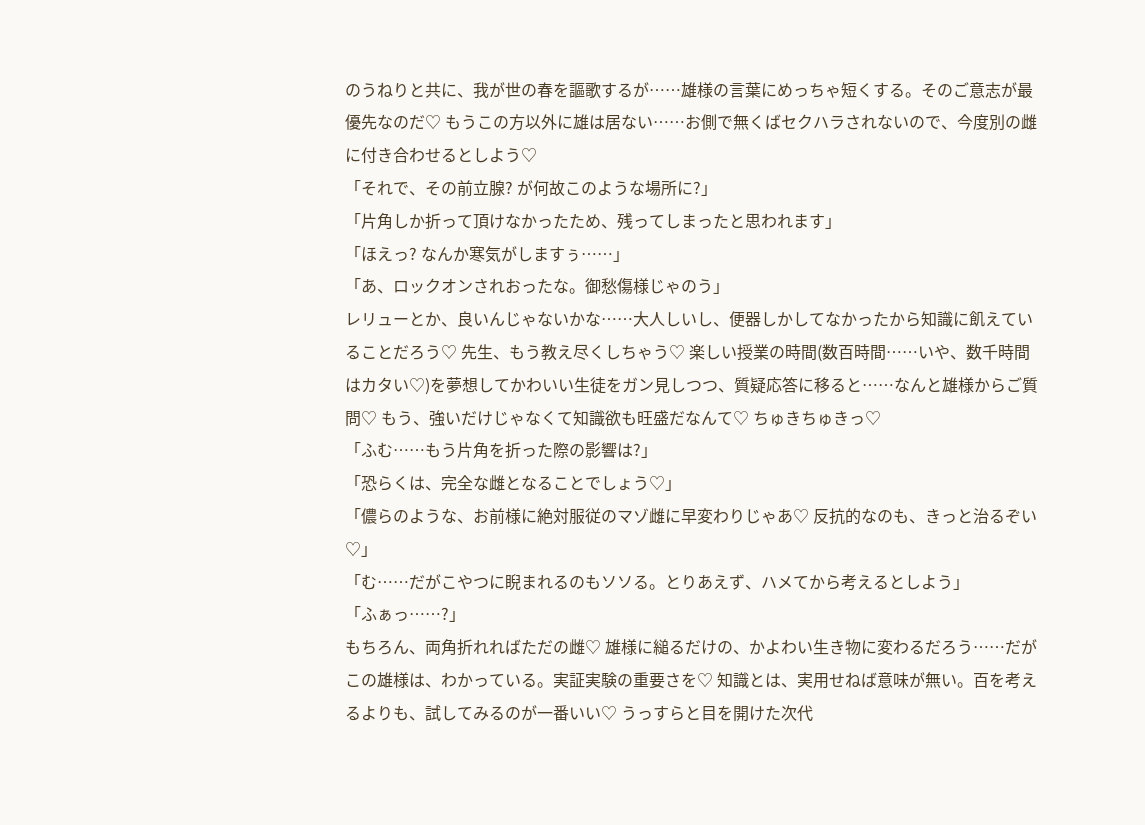のうねりと共に、我が世の春を謳歌するが……雄様の言葉にめっちゃ短くする。そのご意志が最優先なのだ♡ もうこの方以外に雄は居ない……お側で無くばセクハラされないので、今度別の雌に付き合わせるとしよう♡
「それで、その前立腺? が何故このような場所に?」
「片角しか折って頂けなかったため、残ってしまったと思われます」
「ほえっ? なんか寒気がしますぅ……」
「あ、ロックオンされおったな。御愁傷様じゃのう」
レリューとか、良いんじゃないかな……大人しいし、便器しかしてなかったから知識に飢えていることだろう♡ 先生、もう教え尽くしちゃう♡ 楽しい授業の時間(数百時間……いや、数千時間はカタい♡)を夢想してかわいい生徒をガン見しつつ、質疑応答に移ると……なんと雄様からご質問♡ もう、強いだけじゃなくて知識欲も旺盛だなんて♡ ちゅきちゅきっ♡
「ふむ……もう片角を折った際の影響は?」
「恐らくは、完全な雌となることでしょう♡」
「儂らのような、お前様に絶対服従のマゾ雌に早変わりじゃあ♡ 反抗的なのも、きっと治るぞい♡」
「む……だがこやつに睨まれるのもソソる。とりあえず、ハメてから考えるとしよう」
「ふぁっ……?」
もちろん、両角折れればただの雌♡ 雄様に縋るだけの、かよわい生き物に変わるだろう……だがこの雄様は、わかっている。実証実験の重要さを♡ 知識とは、実用せねば意味が無い。百を考えるよりも、試してみるのが一番いい♡ うっすらと目を開けた次代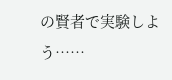の賢者で実験しよう……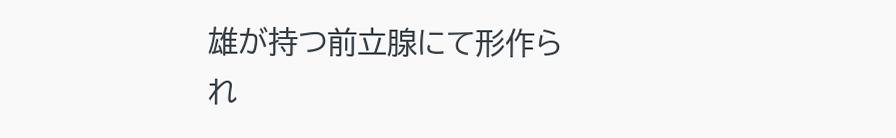雄が持つ前立腺にて形作られ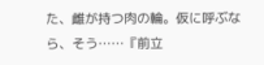た、雌が持つ肉の輪。仮に呼ぶなら、そう……『前立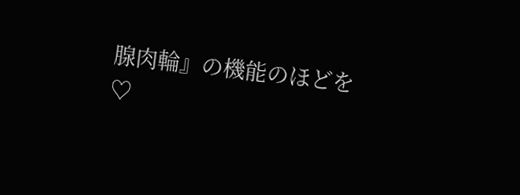腺肉輪』の機能のほどを♡